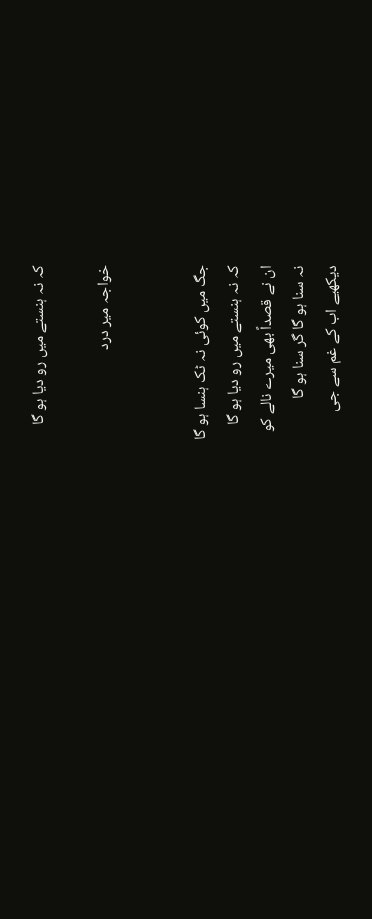کہ نہ ہنستے میں رو دیا ہو گا

خواجہ میر درد


جگ میں کوئی نہ ٹک ہنسا ہو گا
کہ نہ ہنستے میں رو دیا ہو گا
ان نے قصداً بھی میرے نالے کو
نہ سنا ہو گا گر سنا ہو گا
دیکھیے اب کے غم سے جی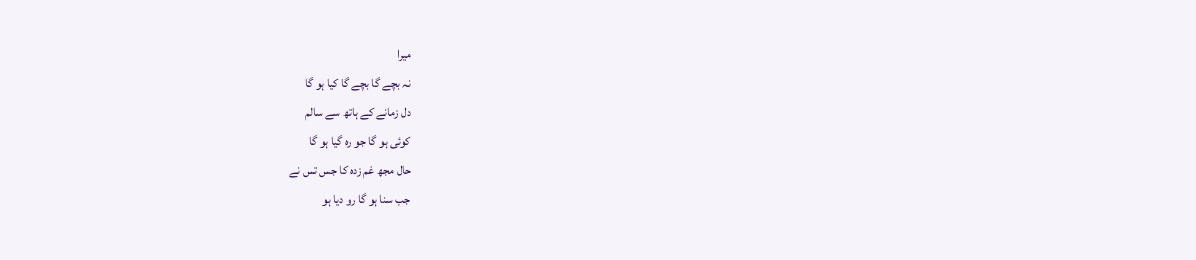میرا
نہ بچے گا بچے گا کیا ہو گا
دل زمانے کے ہاتھ سے سالم
کوئی ہو گا جو رہ گیا ہو گا
حال مجھ غم زدہ کا جس تس نے
جب سنا ہو گا رو دیا ہو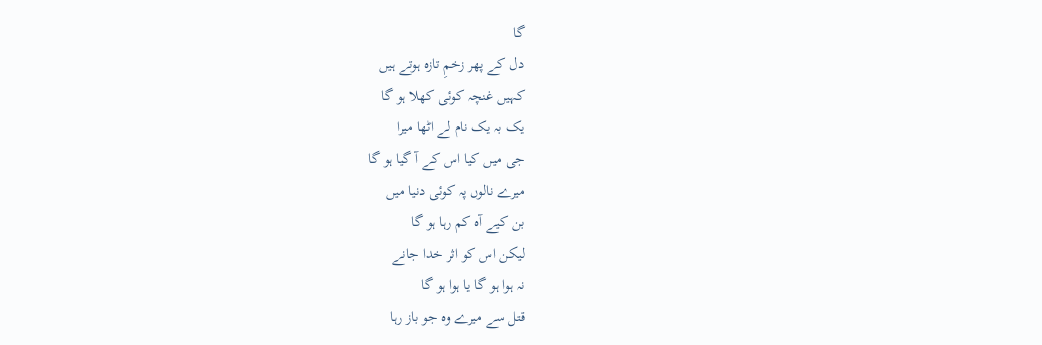گا
دل کے پھر زخمِ تازہ ہوتے ہیں
کہیں غنچہ کوئی کھلا ہو گا
یک بہ یک نام لے اٹھا میرا
جی میں کیا اس کے آ گیا ہو گا
میرے نالوں پہ کوئی دنیا میں
بن کیے آہ کم رہا ہو گا
لیکن اس کو اثر خدا جانے
نہ ہوا ہو گا یا ہوا ہو گا
قتل سے میرے وہ جو باز رہا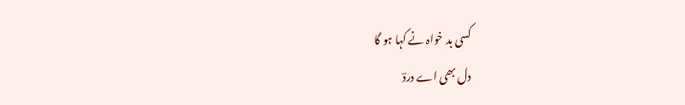کسی بد خواہ نے کہا ہو گا
دل بھی اے دردؔ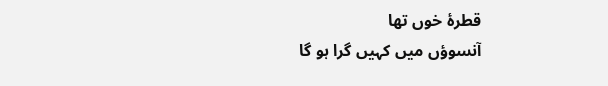قطرۂ خوں تھا
آنسوؤں میں کہیں گرا ہو گا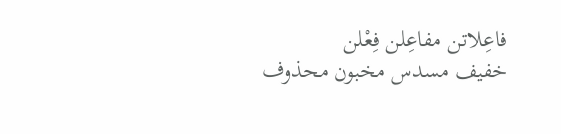فاعِلاتن مفاعِلن فِعْلن
خفیف مسدس مخبون محذوف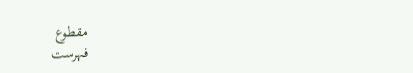مقطوع
فہرست